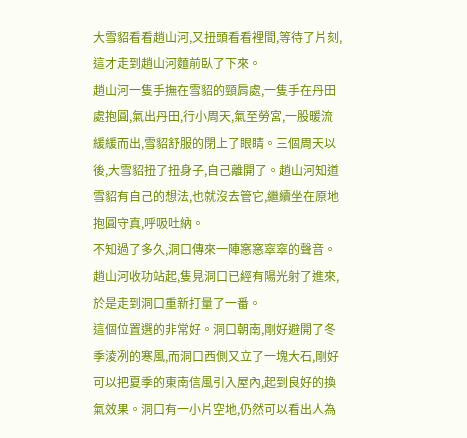大雪貂看看趙山河,又扭頭看看裡間,等待了片刻,這才走到趙山河麵前臥了下來。
趙山河一隻手撫在雪貂的頸肩處,一隻手在丹田處抱圓,氣出丹田,行小周天,氣至勞宮,一股暖流緩緩而出,雪貂舒服的閉上了眼睛。三個周天以後,大雪貂扭了扭身子,自己離開了。趙山河知道雪貂有自己的想法,也就沒去管它,繼續坐在原地抱圓守真,呼吸吐納。
不知過了多久,洞口傳來一陣窸窸窣窣的聲音。
趙山河收功站起,隻見洞口已經有陽光射了進來,於是走到洞口重新打量了一番。
這個位置選的非常好。洞口朝南,剛好避開了冬季淩冽的寒風,而洞口西側又立了一塊大石,剛好可以把夏季的東南信風引入屋內,起到良好的換氣效果。洞口有一小片空地,仍然可以看出人為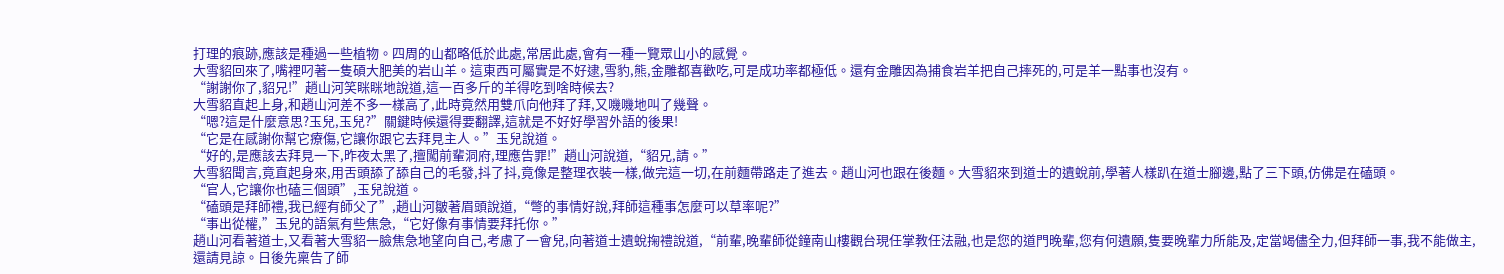打理的痕跡,應該是種過一些植物。四周的山都略低於此處,常居此處,會有一種一覽眾山小的感覺。
大雪貂回來了,嘴裡叼著一隻碩大肥美的岩山羊。這東西可屬實是不好逮,雪豹,熊,金雕都喜歡吃,可是成功率都極低。還有金雕因為捕食岩羊把自己摔死的,可是羊一點事也沒有。
“謝謝你了,貂兄!”趙山河笑眯眯地說道,這一百多斤的羊得吃到啥時候去?
大雪貂直起上身,和趙山河差不多一樣高了,此時竟然用雙爪向他拜了拜,又嘰嘰地叫了幾聲。
“嗯?這是什麼意思?玉兒,玉兒?”關鍵時候還得要翻譯,這就是不好好學習外語的後果!
“它是在感謝你幫它療傷,它讓你跟它去拜見主人。”玉兒說道。
“好的,是應該去拜見一下,昨夜太黑了,擅闖前輩洞府,理應告罪!”趙山河說道,“貂兄,請。”
大雪貂聞言,竟直起身來,用舌頭舔了舔自己的毛發,抖了抖,竟像是整理衣裝一樣,做完這一切,在前麵帶路走了進去。趙山河也跟在後麵。大雪貂來到道士的遺蛻前,學著人樣趴在道士腳邊,點了三下頭,仿佛是在磕頭。
“官人,它讓你也磕三個頭”,玉兒說道。
“磕頭是拜師禮,我已經有師父了”,趙山河皺著眉頭說道,“彆的事情好說,拜師這種事怎麼可以草率呢?”
“事出從權,”玉兒的語氣有些焦急,“它好像有事情要拜托你。”
趙山河看著道士,又看著大雪貂一臉焦急地望向自己,考慮了一會兒,向著道士遺蛻掬禮說道,“前輩,晚輩師從鐘南山樓觀台現任掌教任法融,也是您的道門晚輩,您有何遺願,隻要晚輩力所能及,定當竭儘全力,但拜師一事,我不能做主,還請見諒。日後先稟告了師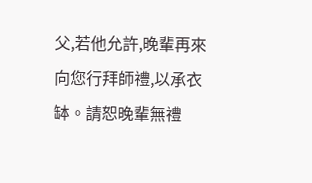父,若他允許,晚輩再來向您行拜師禮,以承衣缽。請恕晚輩無禮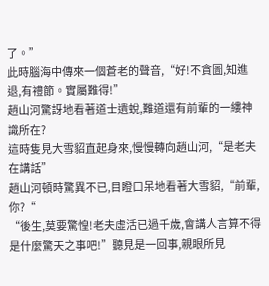了。”
此時腦海中傳來一個蒼老的聲音,“好!不貪圖,知進退,有禮節。實屬難得!”
趙山河驚訝地看著道士遺蛻,難道還有前輩的一縷神識所在?
這時隻見大雪貂直起身來,慢慢轉向趙山河,“是老夫在講話”
趙山河頓時驚異不已,目瞪口呆地看著大雪貂,“前輩,你?“
“後生,莫要驚惶!老夫虛活已過千歲,會講人言算不得是什麼驚天之事吧!”聽見是一回事,親眼所見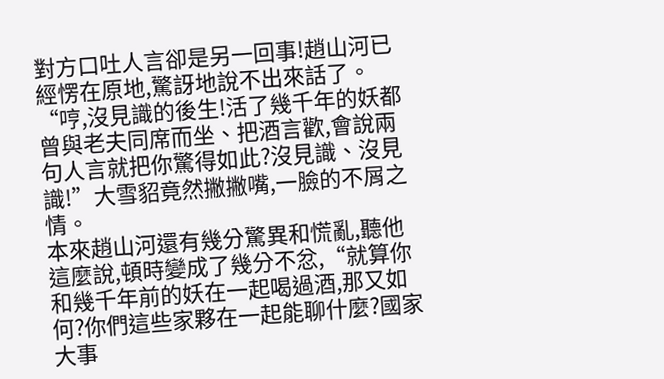對方口吐人言卻是另一回事!趙山河已經愣在原地,驚訝地說不出來話了。
“哼,沒見識的後生!活了幾千年的妖都曾與老夫同席而坐、把酒言歡,會說兩句人言就把你驚得如此?沒見識、沒見識!”大雪貂竟然撇撇嘴,一臉的不屑之情。
本來趙山河還有幾分驚異和慌亂,聽他這麼說,頓時變成了幾分不忿,“就算你和幾千年前的妖在一起喝過酒,那又如何?你們這些家夥在一起能聊什麼?國家大事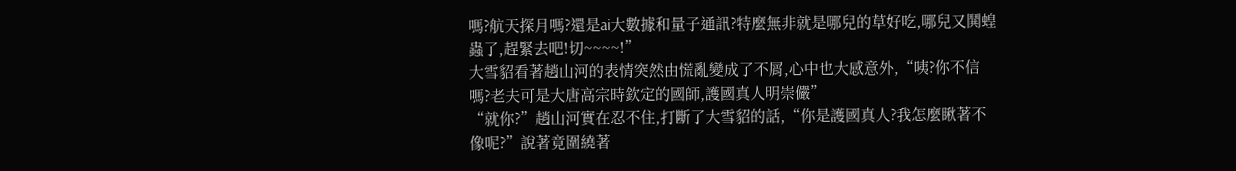嗎?航天探月嗎?還是ai大數據和量子通訊?特麼無非就是哪兒的草好吃,哪兒又鬨蝗蟲了,趕緊去吧!切~~~~!”
大雪貂看著趙山河的表情突然由慌亂變成了不屑,心中也大感意外,“咦?你不信嗎?老夫可是大唐高宗時欽定的國師,護國真人明崇儼”
“就你?”趙山河實在忍不住,打斷了大雪貂的話,“你是護國真人?我怎麼瞅著不像呢?”說著竟圍繞著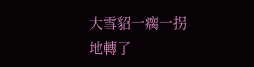大雪貂一瘸一拐地轉了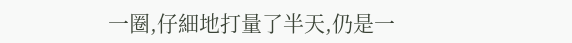一圈,仔細地打量了半天,仍是一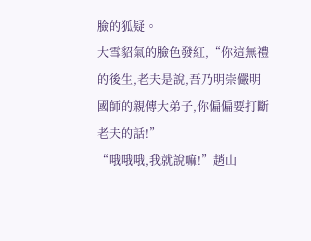臉的狐疑。
大雪貂氣的臉色發紅,“你這無禮的後生,老夫是說,吾乃明崇儼明國師的親傳大弟子,你偏偏要打斷老夫的話!”
“哦哦哦,我就說嘛!”趙山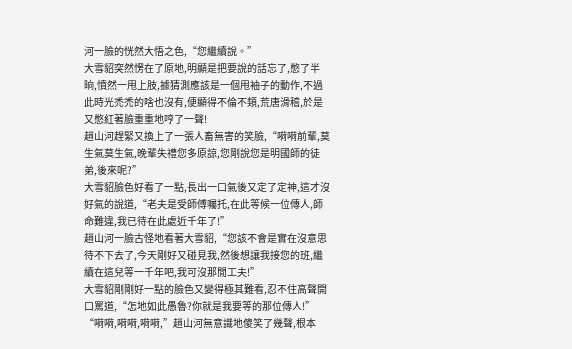河一臉的恍然大悟之色,“您繼續說。”
大雪貂突然愣在了原地,明顯是把要說的話忘了,憋了半晌,憤然一甩上肢,據猜測應該是一個甩袖子的動作,不過此時光禿禿的啥也沒有,便顯得不倫不類,荒唐滑稽,於是又憋紅著臉重重地哼了一聲!
趙山河趕緊又換上了一張人畜無害的笑臉,“嗬嗬前輩,莫生氣莫生氣,晚輩失禮您多原諒,您剛說您是明國師的徒弟,後來呢?”
大雪貂臉色好看了一點,長出一口氣後又定了定神,這才沒好氣的說道,“老夫是受師傅囑托,在此等候一位傳人,師命難違,我已待在此處近千年了!”
趙山河一臉古怪地看著大雪貂,“您該不會是實在沒意思待不下去了,今天剛好又碰見我,然後想讓我接您的班,繼續在這兒等一千年吧,我可沒那閒工夫!”
大雪貂剛剛好一點的臉色又變得極其難看,忍不住高聲開口罵道,“怎地如此愚魯?你就是我要等的那位傳人!”
“嗬嗬,嗬嗬,嗬嗬,”趙山河無意識地傻笑了幾聲,根本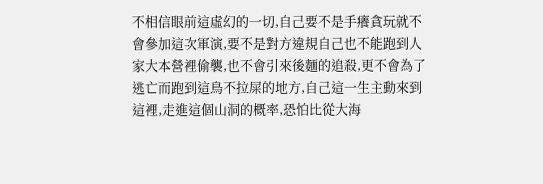不相信眼前這虛幻的一切,自己要不是手癢貪玩就不會參加這次軍演,要不是對方違規自己也不能跑到人家大本營裡偷襲,也不會引來後麵的追殺,更不會為了逃亡而跑到這鳥不拉屎的地方,自己這一生主動來到這裡,走進這個山洞的概率,恐怕比從大海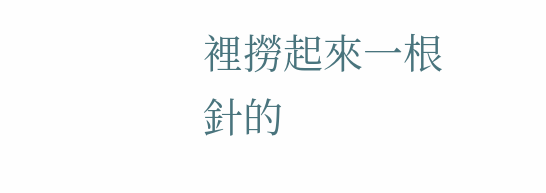裡撈起來一根針的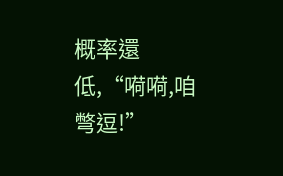概率還低,“嗬嗬,咱彆逗!”